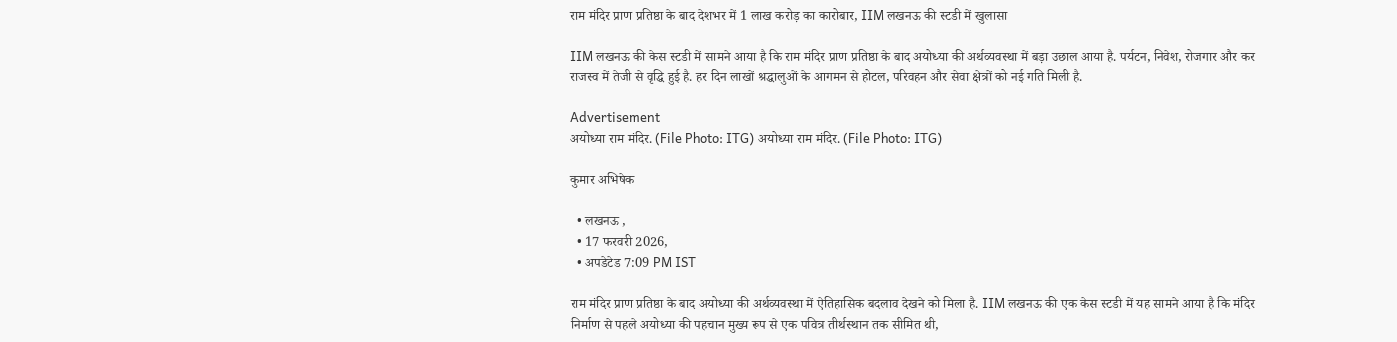राम मंदिर प्राण प्रतिष्ठा के बाद देशभर में 1 लाख करोड़ का कारोबार, IIM लखनऊ की स्टडी में खुलासा

IIM लखनऊ की केस स्टडी में सामने आया है कि राम मंदिर प्राण प्रतिष्ठा के बाद अयोध्या की अर्थव्यवस्था में बड़ा उछाल आया है. पर्यटन, निवेश, रोजगार और कर राजस्व में तेजी से वृद्धि हुई है. हर दिन लाखों श्रद्धालुओं के आगमन से होटल, परिवहन और सेवा क्षेत्रों को नई गति मिली है.

Advertisement
अयोध्या राम मंदिर. (File Photo: ITG) अयोध्या राम मंदिर. (File Photo: ITG)

कुमार अभिषेक

  • लखनऊ ,
  • 17 फरवरी 2026,
  • अपडेटेड 7:09 PM IST

राम मंदिर प्राण प्रतिष्ठा के बाद अयोध्या की अर्थव्यवस्था में ऐतिहासिक बदलाव देखने को मिला है. IIM लखनऊ की एक केस स्टडी में यह सामने आया है कि मंदिर निर्माण से पहले अयोध्या की पहचान मुख्य रूप से एक पवित्र तीर्थस्थान तक सीमित थी,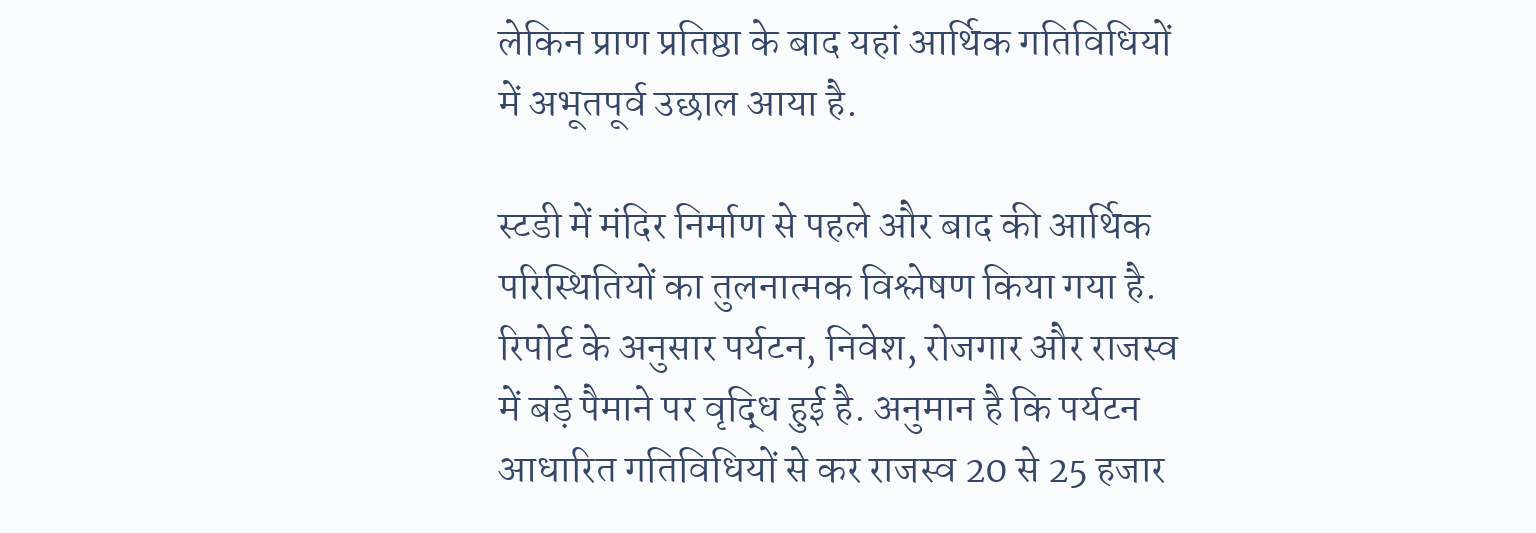लेकिन प्राण प्रतिष्ठा के बाद यहां आर्थिक गतिविधियों में अभूतपूर्व उछाल आया है.

स्टडी में मंदिर निर्माण से पहले और बाद की आर्थिक परिस्थितियों का तुलनात्मक विश्लेषण किया गया है. रिपोर्ट के अनुसार पर्यटन, निवेश, रोजगार और राजस्व में बड़े पैमाने पर वृद्धि हुई है. अनुमान है कि पर्यटन आधारित गतिविधियों से कर राजस्व 20 से 25 हजार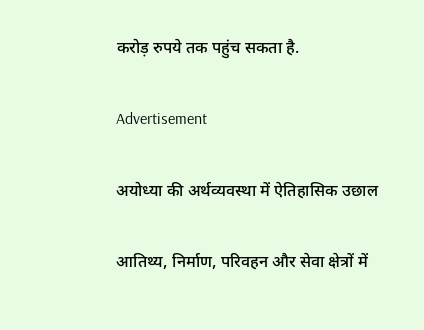करोड़ रुपये तक पहुंच सकता है.

Advertisement

अयोध्या की अर्थव्यवस्था में ऐतिहासिक उछाल

आतिथ्य, निर्माण, परिवहन और सेवा क्षेत्रों में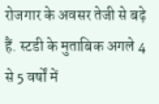रोजगार के अवसर तेजी से बढ़े हैं. स्टडी के मुताबिक अगले 4 से 5 वर्षों में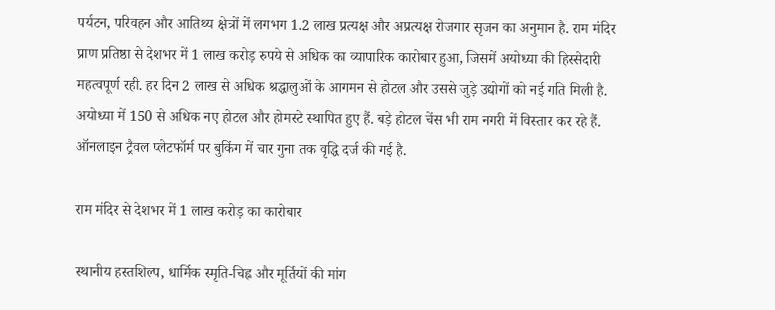पर्यटन, परिवहन और आतिथ्य क्षेत्रों में लगभग 1.2 लाख प्रत्यक्ष और अप्रत्यक्ष रोजगार सृजन का अनुमान है. राम मंदिर प्राण प्रतिष्ठा से देशभर में 1 लाख करोड़ रुपये से अधिक का व्यापारिक कारोबार हुआ, जिसमें अयोध्या की हिस्सेदारी महत्वपूर्ण रही. हर दिन 2 लाख से अधिक श्रद्धालुओं के आगमन से होटल और उससे जुड़े उद्योगों को नई गति मिली है. अयोध्या में 150 से अधिक नए होटल और होमस्टे स्थापित हुए हैं. बड़े होटल चेंस भी राम नगरी में विस्तार कर रहे हैं. ऑनलाइन ट्रैवल प्लेटफॉर्म पर बुकिंग में चार गुना तक वृद्धि दर्ज की गई है.

राम मंदिर से देशभर में 1 लाख करोड़ का कारोबार

स्थानीय हस्तशिल्प, धार्मिक स्मृति-चिह्न और मूर्तियों की मांग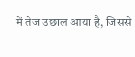में तेज उछाल आया है, जिससे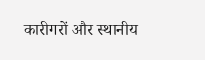कारीगरों और स्थानीय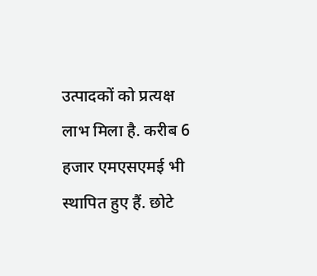उत्पादकों को प्रत्यक्ष लाभ मिला है. करीब 6 हजार एमएसएमई भी स्थापित हुए हैं. छोटे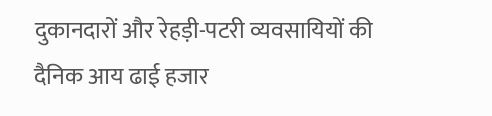दुकानदारों और रेहड़ी-पटरी व्यवसायियों की दैनिक आय ढाई हजार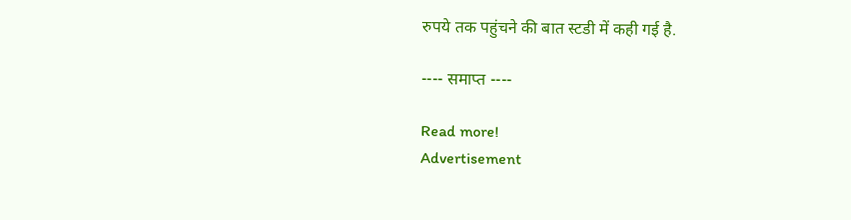रुपये तक पहुंचने की बात स्टडी में कही गई है.

---- समाप्त ----

Read more!
Advertisement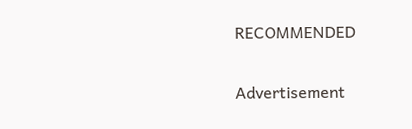RECOMMENDED

Advertisement